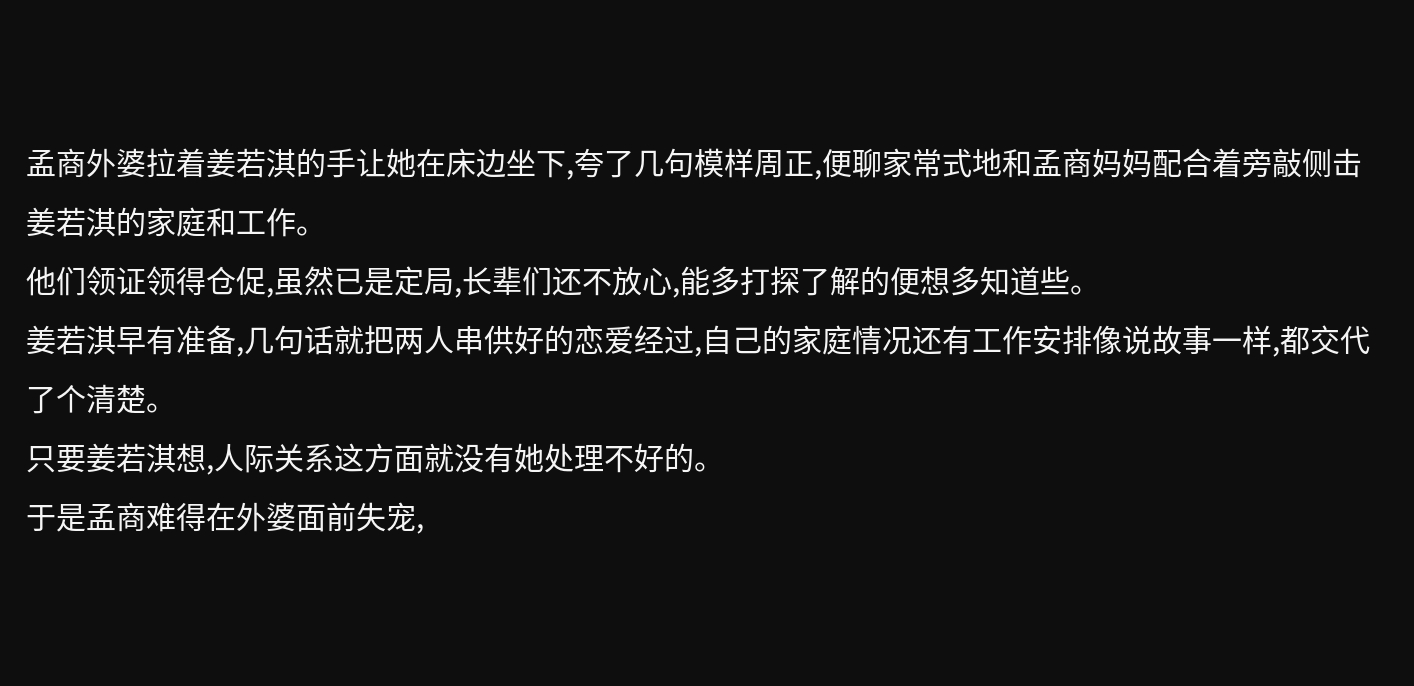孟商外婆拉着姜若淇的手让她在床边坐下,夸了几句模样周正,便聊家常式地和孟商妈妈配合着旁敲侧击姜若淇的家庭和工作。
他们领证领得仓促,虽然已是定局,长辈们还不放心,能多打探了解的便想多知道些。
姜若淇早有准备,几句话就把两人串供好的恋爱经过,自己的家庭情况还有工作安排像说故事一样,都交代了个清楚。
只要姜若淇想,人际关系这方面就没有她处理不好的。
于是孟商难得在外婆面前失宠,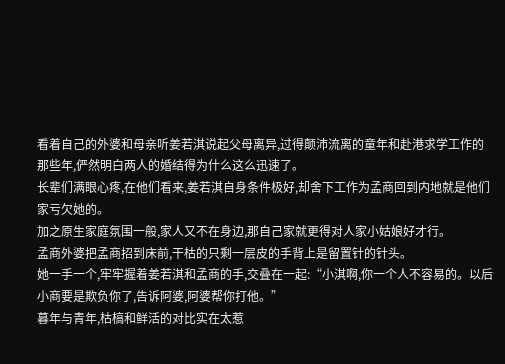看着自己的外婆和母亲听姜若淇说起父母离异,过得颠沛流离的童年和赴港求学工作的那些年,俨然明白两人的婚结得为什么这么迅速了。
长辈们满眼心疼,在他们看来,姜若淇自身条件极好,却舍下工作为孟商回到内地就是他们家亏欠她的。
加之原生家庭氛围一般,家人又不在身边,那自己家就更得对人家小姑娘好才行。
孟商外婆把孟商招到床前,干枯的只剩一层皮的手背上是留置针的针头。
她一手一个,牢牢握着姜若淇和孟商的手,交叠在一起:“小淇啊,你一个人不容易的。以后小商要是欺负你了,告诉阿婆,阿婆帮你打他。”
暮年与青年,枯槁和鲜活的对比实在太惹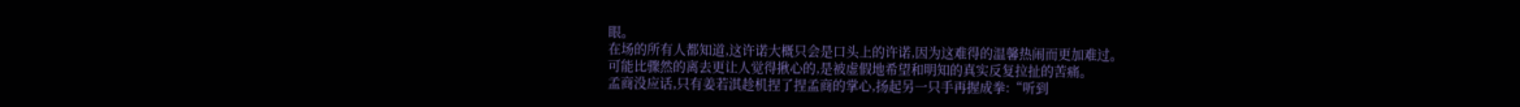眼。
在场的所有人都知道,这许诺大概只会是口头上的许诺,因为这难得的温馨热闹而更加难过。
可能比骤然的离去更让人觉得揪心的,是被虚假地希望和明知的真实反复拉扯的苦痛。
孟商没应话,只有姜若淇趁机捏了捏孟商的掌心,扬起另一只手再握成拳:“听到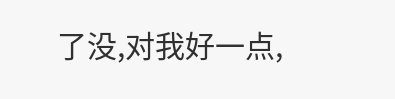了没,对我好一点,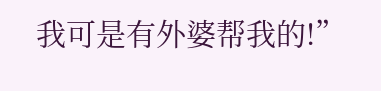我可是有外婆帮我的!”